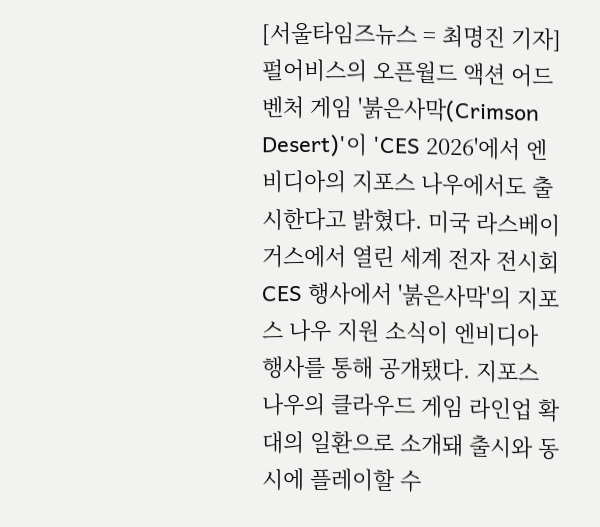[서울타임즈뉴스 = 최명진 기자] 펄어비스의 오픈월드 액션 어드벤처 게임 '붉은사막(Crimson Desert)'이 'CES 2026'에서 엔비디아의 지포스 나우에서도 출시한다고 밝혔다. 미국 라스베이거스에서 열린 세계 전자 전시회 CES 행사에서 '붉은사막'의 지포스 나우 지원 소식이 엔비디아 행사를 통해 공개됐다. 지포스 나우의 클라우드 게임 라인업 확대의 일환으로 소개돼 출시와 동시에 플레이할 수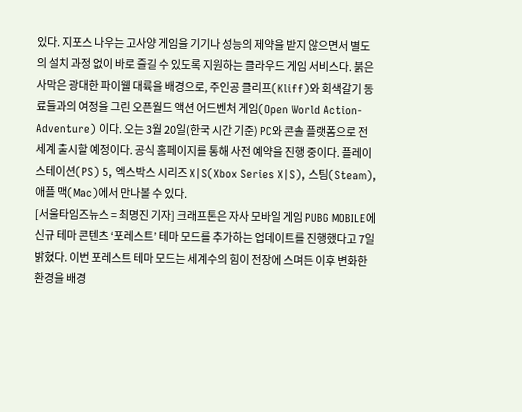있다. 지포스 나우는 고사양 게임을 기기나 성능의 제약을 받지 않으면서 별도의 설치 과정 없이 바로 즐길 수 있도록 지원하는 클라우드 게임 서비스다. 붉은사막은 광대한 파이웰 대륙을 배경으로, 주인공 클리프(Kliff)와 회색갈기 동료들과의 여정을 그린 오픈월드 액션 어드벤처 게임(Open World Action-Adventure) 이다. 오는 3월 20일(한국 시간 기준) PC와 콘솔 플랫폼으로 전 세계 출시할 예정이다. 공식 홈페이지를 통해 사전 예약을 진행 중이다. 플레이스테이션(PS) 5, 엑스박스 시리즈 X|S(Xbox Series X|S), 스팀(Steam), 애플 맥(Mac)에서 만나볼 수 있다.
[서울타임즈뉴스 = 최명진 기자] 크래프톤은 자사 모바일 게임 PUBG MOBILE에 신규 테마 콘텐츠 ‘포레스트’ 테마 모드를 추가하는 업데이트를 진행했다고 7일 밝혔다. 이번 포레스트 테마 모드는 세계수의 힘이 전장에 스며든 이후 변화한 환경을 배경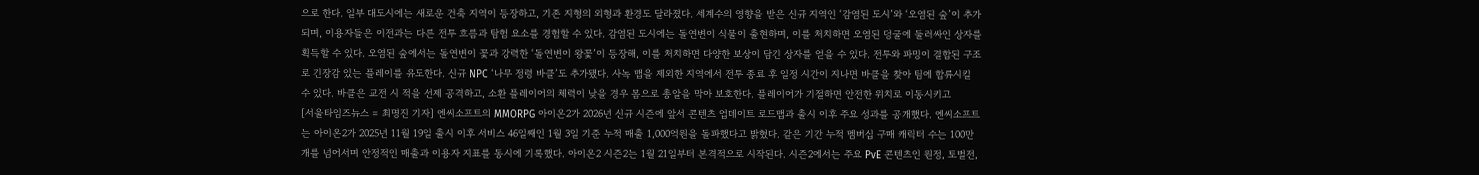으로 한다. 일부 대도시에는 새로운 건축 지역이 등장하고, 기존 지형의 외형과 환경도 달라졌다. 세계수의 영향을 받은 신규 지역인 ‘감염된 도시’와 ‘오염된 숲’이 추가되며, 이용자들은 이전과는 다른 전투 흐름과 탐험 요소를 경험할 수 있다. 감염된 도시에는 돌연변이 식물이 출현하며, 이를 처치하면 오염된 덩굴에 둘러싸인 상자를 획득할 수 있다. 오염된 숲에서는 돌연변이 꽃과 강력한 ‘돌연변이 왕꽃’이 등장해, 이를 처치하면 다양한 보상이 담긴 상자를 얻을 수 있다. 전투와 파밍이 결합된 구조로 긴장감 있는 플레이를 유도한다. 신규 NPC ‘나무 정령 바클’도 추가됐다. 사녹 맵을 제외한 지역에서 전투 종료 후 일정 시간이 지나면 바클을 찾아 팀에 합류시킬 수 있다. 바클은 교전 시 적을 선제 공격하고, 소환 플레이어의 체력이 낮을 경우 몸으로 총알을 막아 보호한다. 플레이어가 기절하면 안전한 위치로 이동시키고
[서울타임즈뉴스 = 최명진 기자] 엔씨소프트의 MMORPG 아이온2가 2026년 신규 시즌에 앞서 콘텐츠 업데이트 로드맵과 출시 이후 주요 성과를 공개했다. 엔씨소프트는 아이온2가 2025년 11월 19일 출시 이후 서비스 46일째인 1월 3일 기준 누적 매출 1,000억원을 돌파했다고 밝혔다. 같은 기간 누적 멤버십 구매 캐릭터 수는 100만 개를 넘어서며 안정적인 매출과 이용자 지표를 동시에 기록했다. 아이온2 시즌2는 1월 21일부터 본격적으로 시작된다. 시즌2에서는 주요 PvE 콘텐츠인 원정, 토벌전,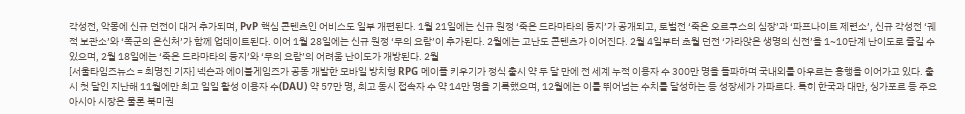각성전, 악몽에 신규 던전이 대거 추가되며, PvP 핵심 콘텐츠인 어비스도 일부 개편된다. 1월 21일에는 신규 원정 ‘죽은 드라마타의 둥지’가 공개되고, 토벌전 ‘죽은 오르쿠스의 심장’과 ‘파프나이트 제련소’, 신규 각성전 ‘궤적 보관소’와 ‘폭군의 은신처’가 함께 업데이트된다. 이어 1월 28일에는 신규 원정 ‘무의 요람’이 추가된다. 2월에는 고난도 콘텐츠가 이어진다. 2월 4일부터 초월 던전 ‘가라앉은 생명의 신전’을 1~10단계 난이도로 즐길 수 있으며, 2월 18일에는 ‘죽은 드라마타의 둥지’와 ‘무의 요람’의 어려움 난이도가 개방된다. 2월
[서울타임즈뉴스 = 최명진 기자] 넥슨과 에이블게임즈가 공동 개발한 모바일 방치형 RPG 메이플 키우기가 정식 출시 약 두 달 만에 전 세계 누적 이용자 수 300만 명을 돌파하며 국내외를 아우르는 흥행을 이어가고 있다. 출시 첫 달인 지난해 11월에만 최고 일일 활성 이용자 수(DAU) 약 57만 명, 최고 동시 접속자 수 약 14만 명을 기록했으며, 12월에는 이를 뛰어넘는 수치를 달성하는 등 성장세가 가파르다. 특히 한국과 대만, 싱가포르 등 주요 아시아 시장은 물론 북미권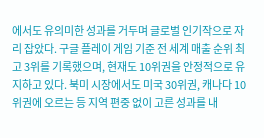에서도 유의미한 성과를 거두며 글로벌 인기작으로 자리 잡았다. 구글 플레이 게임 기준 전 세계 매출 순위 최고 3위를 기록했으며, 현재도 10위권을 안정적으로 유지하고 있다. 북미 시장에서도 미국 30위권, 캐나다 10위권에 오르는 등 지역 편중 없이 고른 성과를 내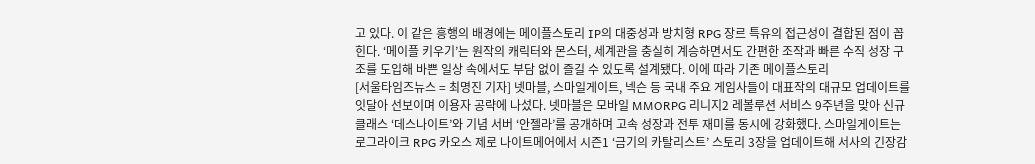고 있다. 이 같은 흥행의 배경에는 메이플스토리 IP의 대중성과 방치형 RPG 장르 특유의 접근성이 결합된 점이 꼽힌다. ‘메이플 키우기’는 원작의 캐릭터와 몬스터, 세계관을 충실히 계승하면서도 간편한 조작과 빠른 수직 성장 구조를 도입해 바쁜 일상 속에서도 부담 없이 즐길 수 있도록 설계됐다. 이에 따라 기존 메이플스토리
[서울타임즈뉴스 = 최명진 기자] 넷마블, 스마일게이트, 넥슨 등 국내 주요 게임사들이 대표작의 대규모 업데이트를 잇달아 선보이며 이용자 공략에 나섰다. 넷마블은 모바일 MMORPG 리니지2 레볼루션 서비스 9주년을 맞아 신규 클래스 ‘데스나이트’와 기념 서버 ‘안젤라’를 공개하며 고속 성장과 전투 재미를 동시에 강화했다. 스마일게이트는 로그라이크 RPG 카오스 제로 나이트메어에서 시즌1 ‘금기의 카탈리스트’ 스토리 3장을 업데이트해 서사의 긴장감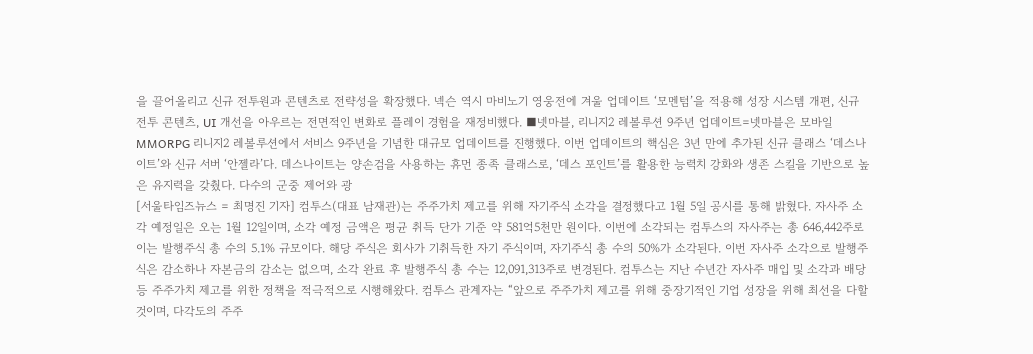을 끌어올리고 신규 전투원과 콘텐츠로 전략성을 확장했다. 넥슨 역시 마비노기 영웅전에 겨울 업데이트 ‘모멘텀’을 적용해 성장 시스템 개편, 신규 전투 콘텐츠, UI 개선을 아우르는 전면적인 변화로 플레이 경험을 재정비했다. ■넷마블, 리니지2 레볼루션 9주년 업데이트=넷마블은 모바일 MMORPG 리니지2 레볼루션에서 서비스 9주년을 기념한 대규모 업데이트를 진행했다. 이번 업데이트의 핵심은 3년 만에 추가된 신규 클래스 ‘데스나이트’와 신규 서버 ‘안젤라’다. 데스나이트는 양손검을 사용하는 휴먼 종족 클래스로, ‘데스 포인트’를 활용한 능력치 강화와 생존 스킬을 기반으로 높은 유지력을 갖췄다. 다수의 군중 제어와 광
[서울타임즈뉴스 = 최명진 기자] 컴투스(대표 남재관)는 주주가치 제고를 위해 자기주식 소각을 결정했다고 1월 5일 공시를 통해 밝혔다. 자사주 소각 예정일은 오는 1월 12일이며, 소각 예정 금액은 평균 취득 단가 기준 약 581억5천만 원이다. 이번에 소각되는 컴투스의 자사주는 총 646,442주로 이는 발행주식 총 수의 5.1% 규모이다. 해당 주식은 회사가 기취득한 자기 주식이며, 자기주식 총 수의 50%가 소각된다. 이번 자사주 소각으로 발행주식은 감소하나 자본금의 감소는 없으며, 소각 완료 후 발행주식 총 수는 12,091,313주로 변경된다. 컴투스는 지난 수년간 자사주 매입 및 소각과 배당 등 주주가치 제고를 위한 정책을 적극적으로 시행해왔다. 컴투스 관계자는 “앞으로 주주가치 제고를 위해 중장기적인 기업 성장을 위해 최선을 다할 것이며, 다각도의 주주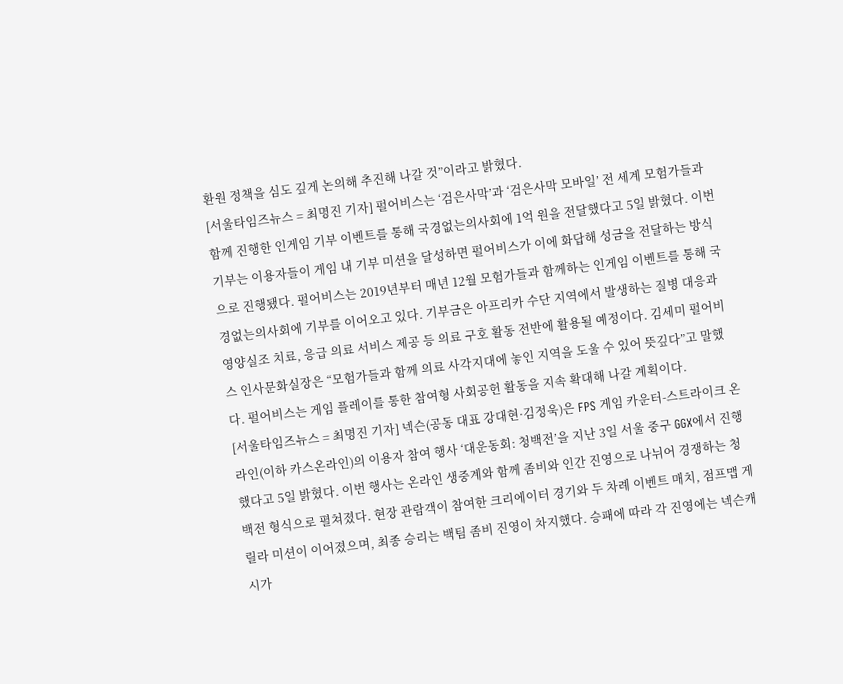환원 정책을 심도 깊게 논의해 추진해 나갈 것”이라고 밝혔다.
[서울타임즈뉴스 = 최명진 기자] 펄어비스는 ‘검은사막’과 ‘검은사막 모바일’ 전 세계 모험가들과 함께 진행한 인게임 기부 이벤트를 통해 국경없는의사회에 1억 원을 전달했다고 5일 밝혔다. 이번 기부는 이용자들이 게임 내 기부 미션을 달성하면 펄어비스가 이에 화답해 성금을 전달하는 방식으로 진행됐다. 펄어비스는 2019년부터 매년 12월 모험가들과 함께하는 인게임 이벤트를 통해 국경없는의사회에 기부를 이어오고 있다. 기부금은 아프리카 수단 지역에서 발생하는 질병 대응과 영양실조 치료, 응급 의료 서비스 제공 등 의료 구호 활동 전반에 활용될 예정이다. 김세미 펄어비스 인사문화실장은 “모험가들과 함께 의료 사각지대에 놓인 지역을 도울 수 있어 뜻깊다”고 말했다. 펄어비스는 게임 플레이를 통한 참여형 사회공헌 활동을 지속 확대해 나갈 계획이다.
[서울타임즈뉴스 = 최명진 기자] 넥슨(공동 대표 강대현·김정욱)은 FPS 게임 카운터-스트라이크 온라인(이하 카스온라인)의 이용자 참여 행사 ‘대운동회: 청백전’을 지난 3일 서울 중구 GGX에서 진행했다고 5일 밝혔다. 이번 행사는 온라인 생중계와 함께 좀비와 인간 진영으로 나뉘어 경쟁하는 청백전 형식으로 펼쳐졌다. 현장 관람객이 참여한 크리에이터 경기와 두 차례 이벤트 매치, 점프맵 게릴라 미션이 이어졌으며, 최종 승리는 백팀 좀비 진영이 차지했다. 승패에 따라 각 진영에는 넥슨캐시가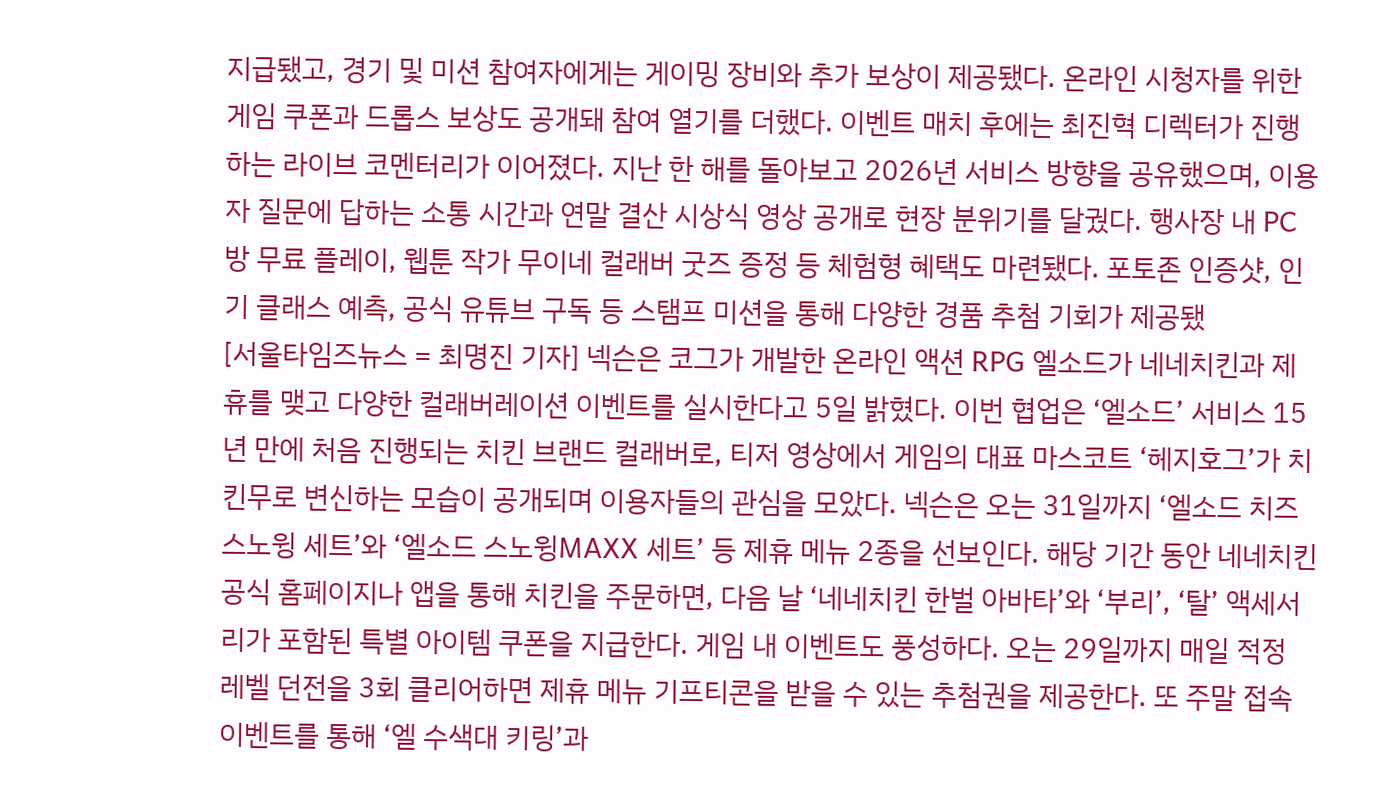지급됐고, 경기 및 미션 참여자에게는 게이밍 장비와 추가 보상이 제공됐다. 온라인 시청자를 위한 게임 쿠폰과 드롭스 보상도 공개돼 참여 열기를 더했다. 이벤트 매치 후에는 최진혁 디렉터가 진행하는 라이브 코멘터리가 이어졌다. 지난 한 해를 돌아보고 2026년 서비스 방향을 공유했으며, 이용자 질문에 답하는 소통 시간과 연말 결산 시상식 영상 공개로 현장 분위기를 달궜다. 행사장 내 PC방 무료 플레이, 웹툰 작가 무이네 컬래버 굿즈 증정 등 체험형 혜택도 마련됐다. 포토존 인증샷, 인기 클래스 예측, 공식 유튜브 구독 등 스탬프 미션을 통해 다양한 경품 추첨 기회가 제공됐
[서울타임즈뉴스 = 최명진 기자] 넥슨은 코그가 개발한 온라인 액션 RPG 엘소드가 네네치킨과 제휴를 맺고 다양한 컬래버레이션 이벤트를 실시한다고 5일 밝혔다. 이번 협업은 ‘엘소드’ 서비스 15년 만에 처음 진행되는 치킨 브랜드 컬래버로, 티저 영상에서 게임의 대표 마스코트 ‘헤지호그’가 치킨무로 변신하는 모습이 공개되며 이용자들의 관심을 모았다. 넥슨은 오는 31일까지 ‘엘소드 치즈스노윙 세트’와 ‘엘소드 스노윙MAXX 세트’ 등 제휴 메뉴 2종을 선보인다. 해당 기간 동안 네네치킨 공식 홈페이지나 앱을 통해 치킨을 주문하면, 다음 날 ‘네네치킨 한벌 아바타’와 ‘부리’, ‘탈’ 액세서리가 포함된 특별 아이템 쿠폰을 지급한다. 게임 내 이벤트도 풍성하다. 오는 29일까지 매일 적정 레벨 던전을 3회 클리어하면 제휴 메뉴 기프티콘을 받을 수 있는 추첨권을 제공한다. 또 주말 접속 이벤트를 통해 ‘엘 수색대 키링’과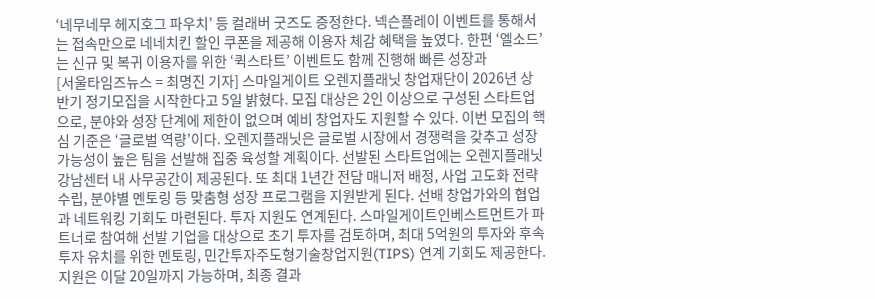‘네무네무 헤지호그 파우치’ 등 컬래버 굿즈도 증정한다. 넥슨플레이 이벤트를 통해서는 접속만으로 네네치킨 할인 쿠폰을 제공해 이용자 체감 혜택을 높였다. 한편 ‘엘소드’는 신규 및 복귀 이용자를 위한 ‘퀵스타트’ 이벤트도 함께 진행해 빠른 성장과
[서울타임즈뉴스 = 최명진 기자] 스마일게이트 오렌지플래닛 창업재단이 2026년 상반기 정기모집을 시작한다고 5일 밝혔다. 모집 대상은 2인 이상으로 구성된 스타트업으로, 분야와 성장 단계에 제한이 없으며 예비 창업자도 지원할 수 있다. 이번 모집의 핵심 기준은 ‘글로벌 역량’이다. 오렌지플래닛은 글로벌 시장에서 경쟁력을 갖추고 성장 가능성이 높은 팀을 선발해 집중 육성할 계획이다. 선발된 스타트업에는 오렌지플래닛 강남센터 내 사무공간이 제공된다. 또 최대 1년간 전담 매니저 배정, 사업 고도화 전략 수립, 분야별 멘토링 등 맞춤형 성장 프로그램을 지원받게 된다. 선배 창업가와의 협업과 네트워킹 기회도 마련된다. 투자 지원도 연계된다. 스마일게이트인베스트먼트가 파트너로 참여해 선발 기업을 대상으로 초기 투자를 검토하며, 최대 5억원의 투자와 후속 투자 유치를 위한 멘토링, 민간투자주도형기술창업지원(TIPS) 연계 기회도 제공한다. 지원은 이달 20일까지 가능하며, 최종 결과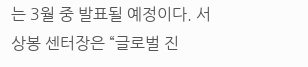는 3월 중 발표될 예정이다. 서상봉 센터장은 “글로벌 진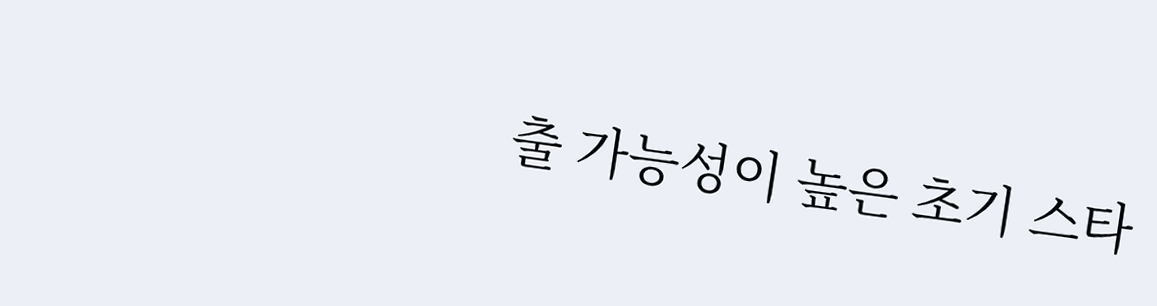출 가능성이 높은 초기 스타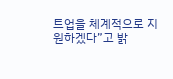트업을 체계적으로 지원하겠다”고 밝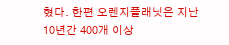혔다. 한편 오렌지플래닛은 지난 10년간 400개 이상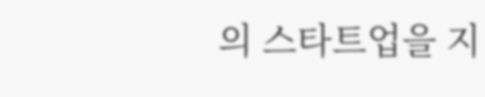의 스타트업을 지